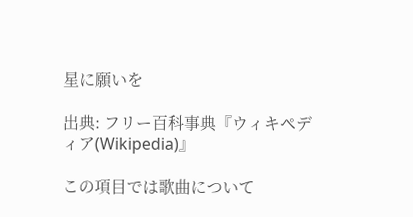星に願いを

出典: フリー百科事典『ウィキペディア(Wikipedia)』

この項目では歌曲について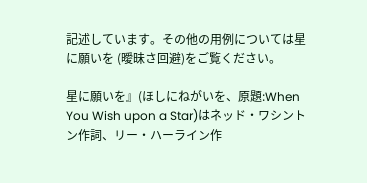記述しています。その他の用例については星に願いを (曖昧さ回避)をご覧ください。

星に願いを』(ほしにねがいを、原題:When You Wish upon a Star)はネッド・ワシントン作詞、リー・ハーライン作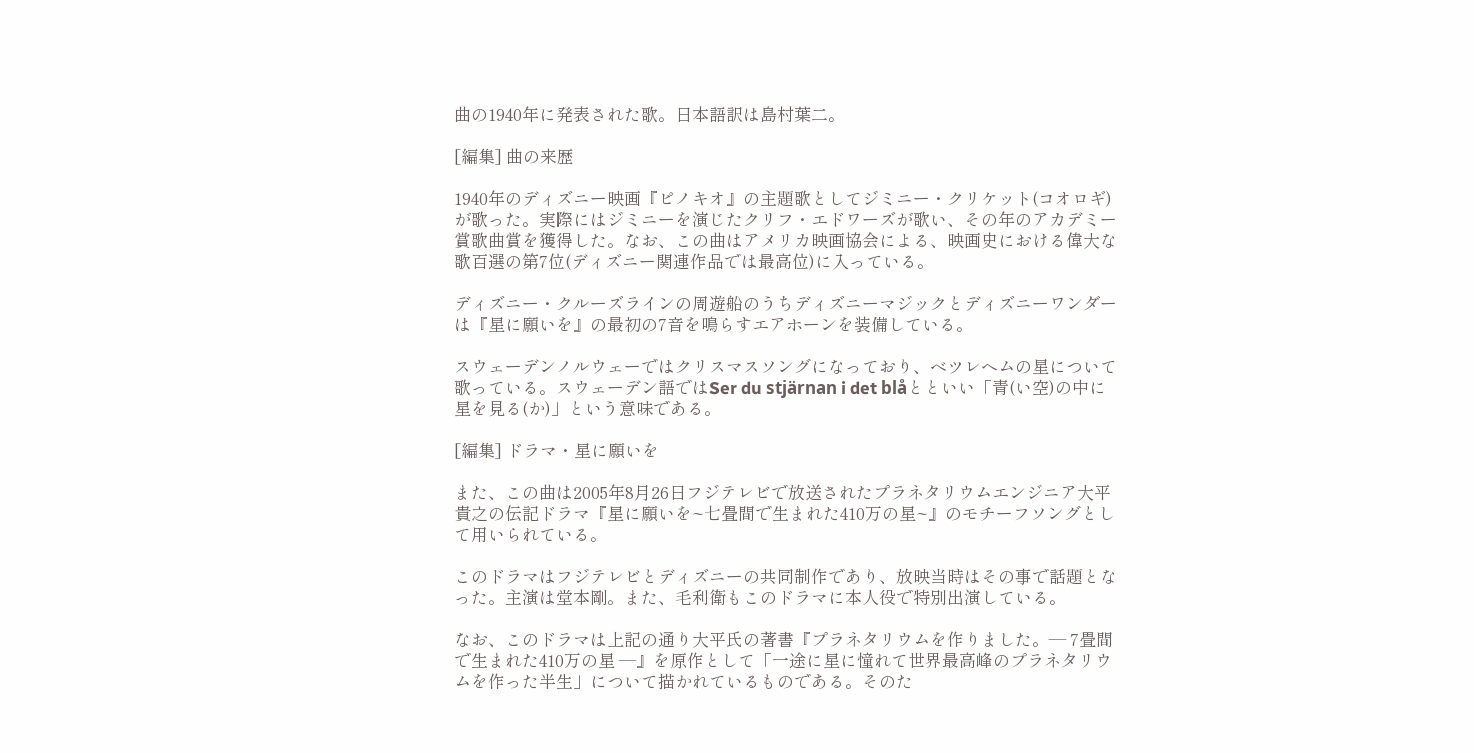曲の1940年に発表された歌。日本語訳は島村葉二。

[編集] 曲の来歴

1940年のディズニー映画『ピノキオ』の主題歌としてジミニー・クリケット(コオロギ)が歌った。実際にはジミニーを演じたクリフ・エドワーズが歌い、その年のアカデミー賞歌曲賞を獲得した。なお、この曲はアメリカ映画協会による、映画史における偉大な歌百選の第7位(ディズニー関連作品では最高位)に入っている。

ディズニー・クルーズラインの周遊船のうちディズニーマジックとディズニーワンダーは『星に願いを』の最初の7音を鳴らすエアホーンを装備している。

スウェーデンノルウェーではクリスマスソングになっており、ベツレヘムの星について歌っている。スウェーデン語ではSer du stjärnan i det blåとといい「青(い空)の中に星を見る(か)」という意味である。

[編集] ドラマ・星に願いを

また、この曲は2005年8月26日フジテレビで放送されたプラネタリウムエンジニア大平貴之の伝記ドラマ『星に願いを~七畳間で生まれた410万の星~』のモチーフソングとして用いられている。

このドラマはフジテレビとディズニーの共同制作であり、放映当時はその事で話題となった。主演は堂本剛。また、毛利衛もこのドラマに本人役で特別出演している。

なお、このドラマは上記の通り大平氏の著書『プラネタリウムを作りました。― 7畳間で生まれた410万の星 ―』を原作として「一途に星に憧れて世界最高峰のプラネタリウムを作った半生」について描かれているものである。そのた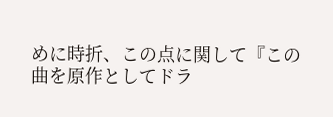めに時折、この点に関して『この曲を原作としてドラ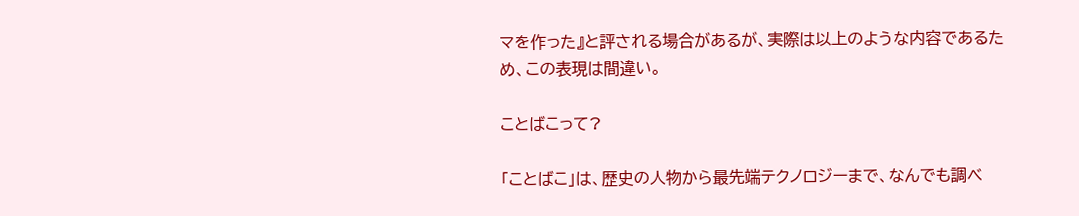マを作った』と評される場合があるが、実際は以上のような内容であるため、この表現は間違い。

ことばこって?

「ことばこ」は、歴史の人物から最先端テクノロジーまで、なんでも調べ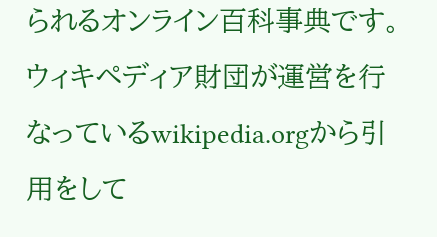られるオンライン百科事典です。ウィキペディア財団が運営を行なっているwikipedia.orgから引用をして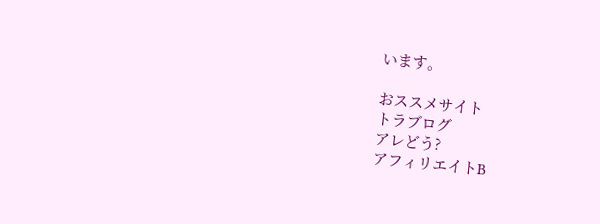います。

おススメサイト
トラブログ
アレどう?
アフィリエイトB